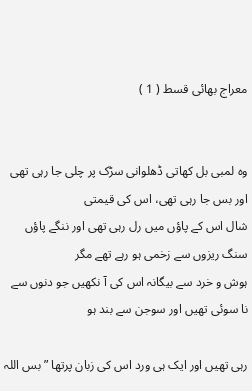معراج بھائی قسط ( 1 )


وہ لمبی بل کھاتی ڈھلوانی سڑک پر چلی جا رہی تھی اور بس جا رہی تھی، اس کی قیمتی
شال اس کے پاؤں میں رل رہی تھی اور ننگے پاؤں سنگ ریزوں سے زخمی ہو رہے تھے مگر
ہوش و خرد سے بیگانہ اس کی آ نکھیں جو دنوں سے نا سوئی تھیں اور سوجن سے بند ہو

رہی تھیں اور ایک ہی ورد اس کی زبان پرتھا ”بس اللہ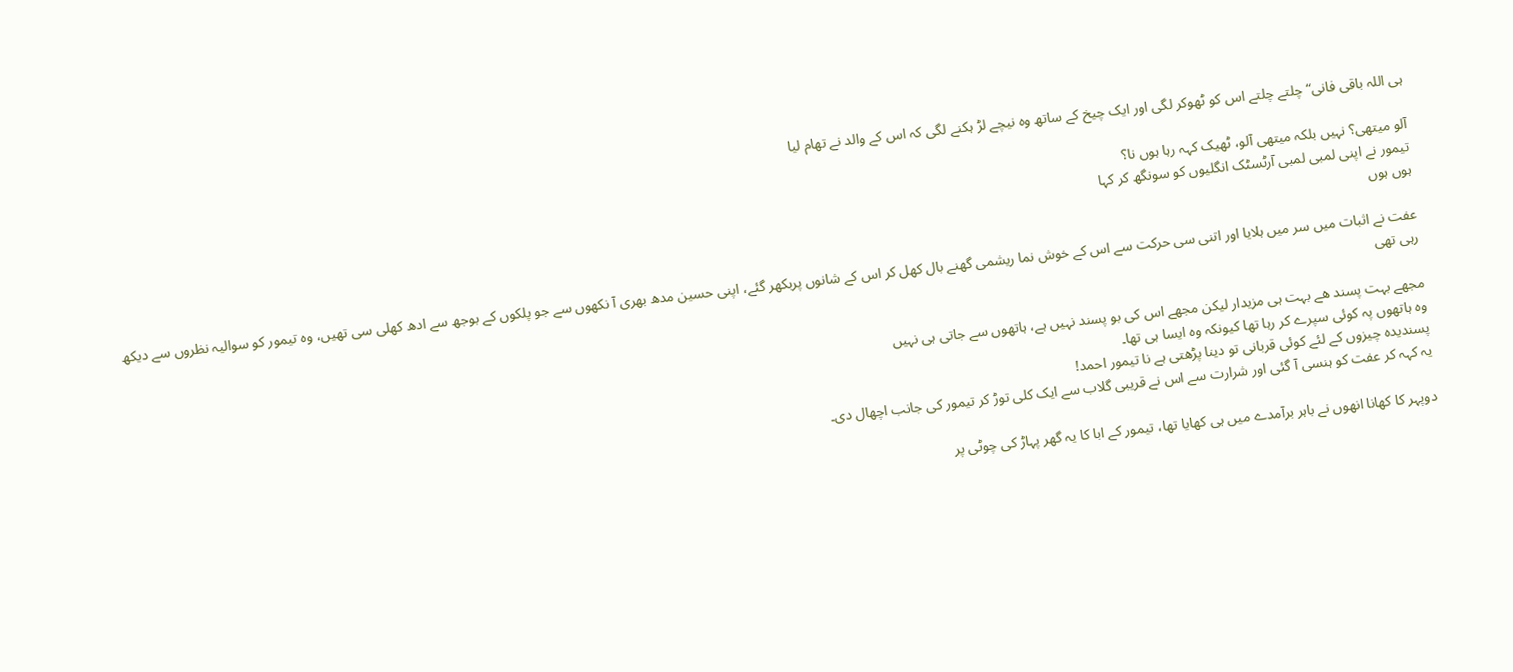ہی اللہ باقی فانی“ چلتے چلتے اس کو ٹھوکر لگی اور ایک چیخ کے ساتھ وہ نیچے لڑ ہکنے لگی کہ اس کے والد نے تھام لیا

آلو میتھی؟ نہیں بلکہ میتھی آلو، ٹھیک کہہ رہا ہوں نا؟
تیمور نے اپنی لمبی لمبی آرٹسٹک انگلیوں کو سونگھ کر کہا
ہوں ہوں

عفت نے اثبات میں سر میں ہلایا اور اتنی سی حرکت سے اس کے خوش نما ریشمی گھنے بال کھل کر اس کے شانوں پربکھر گئے، اپنی حسین مدھ بھری آ نکھوں سے جو پلکوں کے بوجھ سے ادھ کھلی سی تھیں، وہ تیمور کو سوالیہ نظروں سے دیکھ رہی تھی

مجھے بہت پسند ھے بہت ہی مزیدار لیکن مجھے اس کی بو پسند نہیں ہے، ہاتھوں سے جاتی ہی نہیں
وہ ہاتھوں پہ کوئی سپرے کر رہا تھا کیونکہ وہ ایسا ہی تھا۔
پسندیدہ چیزوں کے لئے کوئی قربانی تو دینا پڑھتی ہے نا تیمور احمد!
یہ کہہ کر عفت کو ہنسی آ گئی اور شرارت سے اس نے قریبی گلاب سے ایک کلی توڑ کر تیمور کی جانب اچھال دی۔

دوپہر کا کھانا انھوں نے باہر برآمدے میں ہی کھایا تھا، تیمور کے ابا کا یہ گھر پہاڑ کی چوٹی پر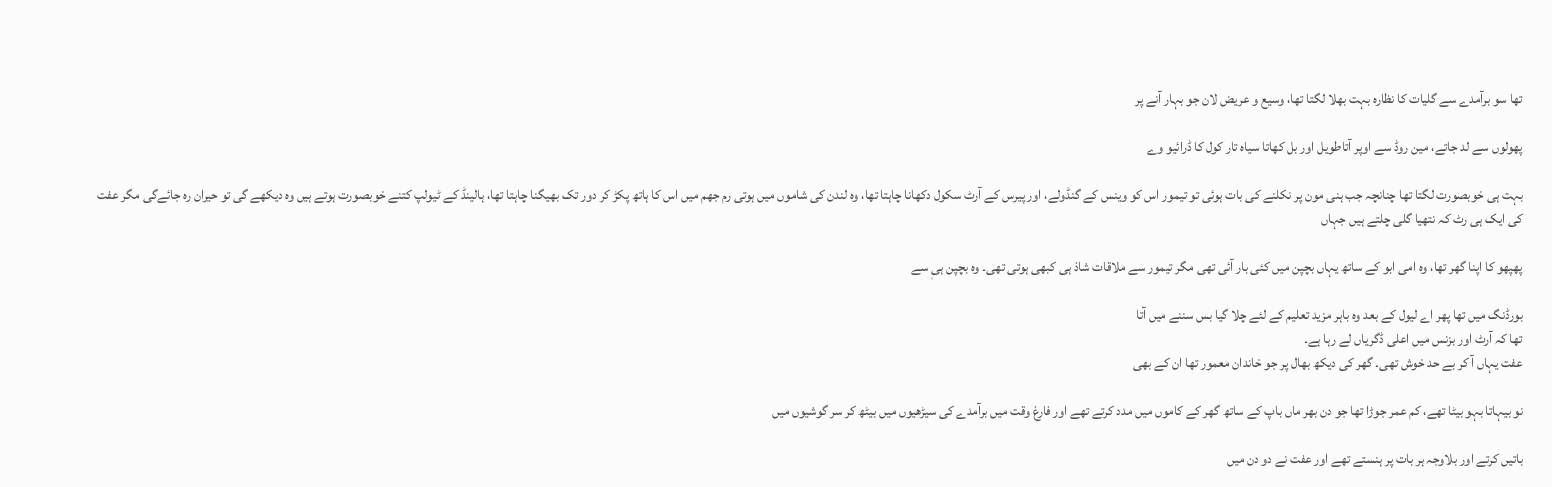تھا سو برآمدے سے گلیات کا نظارہ بہت بھلا لگتا تھا، وسیع و عریض لان جو بہار آنے پر

پھولوں سے لد جاتے، مین روڈ سے اوپر آتاطویل اور بل کھاتا سیاہ تار کول کا ڈرائیو وے

بہت ہی خوبصورت لگتا تھا چنانچہ جب ہنی مون پر نکلنے کی بات ہوئی تو تیمور اس کو وینس کے گنڈولے، اور پیرس کے آرٹ سکول دکھانا چاہتا تھا، وہ لندن کی شاموں میں ہوتی رم جھم میں اس کا ہاتھ پکڑ کر دور تک بھیگنا چاہتا تھا، ہالینڈ کے ٹیولپ کتنے خوبصورت ہوتے ہیں وہ دیکھے گی تو حیران رہ جائےگی مگر عفت کی ایک ہی رٹ کہ نتھیا گلی چلتے ہیں جہاں

پھپھو کا اپنا گھر تھا، وہ امی ابو کے ساتھ یہاں بچپن میں کئی بار آئی تھی مگر تیمور سے ملاقات شاذ ہی کبھی ہوتی تھی۔ وہ بچپن ہیٖ سے

بورڈنگ میں تھا پھر اے لیول کے بعد وہ باہر مزید تعلیم کے لئے چلا گیا بس سننے میں آتا
تھا کہ آرٹ اور بزنس میں اعلی ڈگریاں لے رہا ہے۔
عفت یہاں آ کر بے حد خوش تھی۔ گھر کی دیکھ بھال پر جو خاندان معمور تھا ان کے بھی

نو بیہاتا بہو بیٹا تھے، کم عمر جوڑا تھا جو دن بھر ماں باپ کے ساتھ گھر کے کاموں میں مدد کرتے تھے اور فارغ وقت میں برآمدے کی سیڑھیوں میں بیٹھ کر سر گوشیوں میں

باتیں کرتے اور بلاوجہ ہر بات پر ہنستے تھے اور عفت نے دو دن میں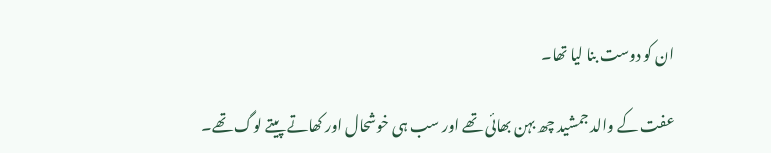ان کو دوست بنا لیا تھا۔

عفت کے والد جمشید چھ بہن بھائی تھے اور سب ہی خوشحال اور کھاتے پیتے لوگ تھے۔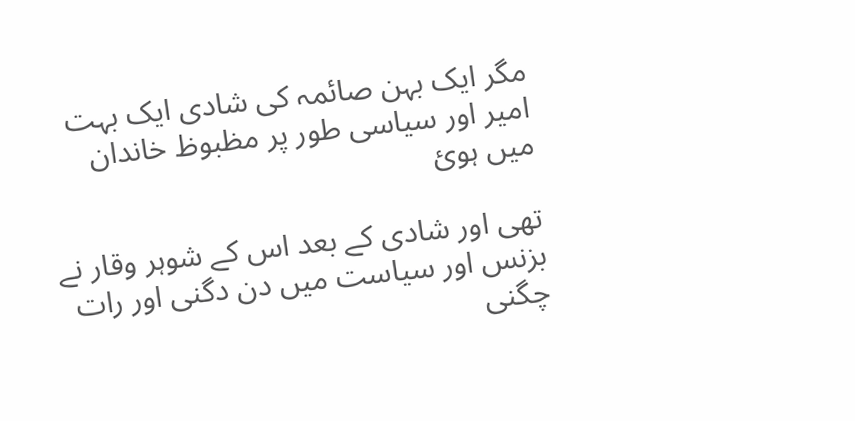مگر ایک بہن صائمہ کی شادی ایک بہت امیر اور سیاسی طور پر مظبوظ خاندان میں ہوئ

تھی اور شادی کے بعد اس کے شوہر وقار نے بزنس اور سیاست میں دن دگنی اور رات چگنی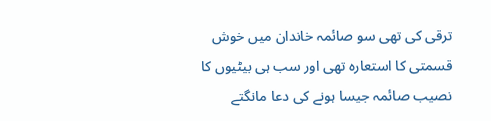ترقی کی تھی سو صائمہ خاندان میں خوش قسمتی کا استعارہ تھی اور سب ہی بیٹیوں کا
نصیب صائمہ جیسا ہونے کی دعا مانگتے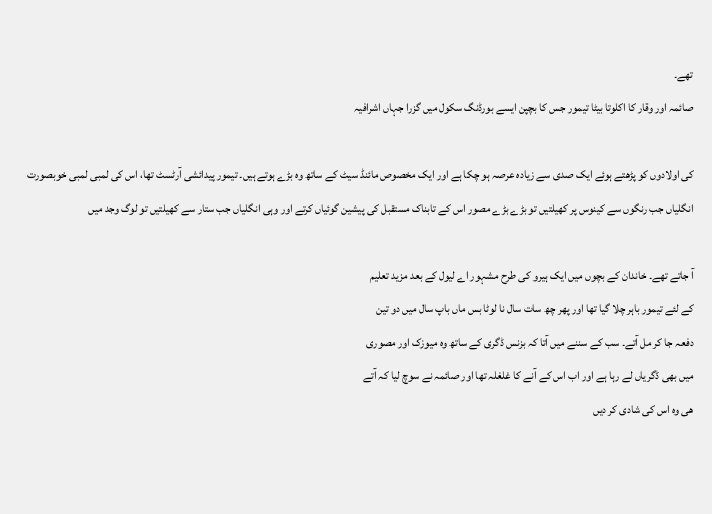تھے۔
صائمہ اور وقار کا اکلوتا بیٹا تیمور جس کا بچپن ایسے بورڈنگ سکول میں گزرا جہاں اشرافیہ

کی اولادوں کو پڑھتے ہوئے ایک صدی سے زیادہ عرصہ ہو چکا ہے اور ایک مخصوص مائنڈ سیٹ کے ساتھ وہ بڑے ہوتے ہیں۔ تیمور پیدائشی آرٹسٹ تھا، اس کی لمبی لمبی خوبصورت انگلیاں جب رنگوں سے کینوس پر کھیلتیں تو بڑے بڑے مصور اس کے تابناک مستقبل کی پیشین گوئیاں کرتے اور وہی انگلیاں جب ستار سے کھیلتیں تو لوگ وجد میں

آ جاتے تھے۔ خاندان کے بچوں میں ایک ہیرو کی طرح مشہور اے لیول کے بعد مزید تعلیم
کے لئے تیمور باہر چلا گیا تھا اور پھر چھ سات سال نا لوٹا بس ماں باپ سال میں دو تین
دفعہ جا کر مل آتے۔ سب کے سننے میں آتا کہ بزنس ڈگری کے ساتھ وہ میوزک اور مصوری
میں بھی ڈگریاں لے رہا ہے اور اب اس کے آنے کا غلغلہ تھا اور صائمہ نے سوچ لیا کہ آتے
ھی وہ اس کی شادی کر دیں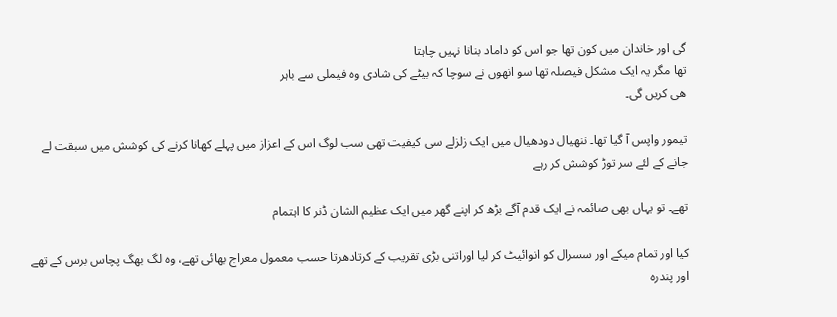گی اور خاندان میں کون تھا جو اس کو داماد بنانا نہیں چاہتا
تھا مگر یہ ایک مشکل فیصلہ تھا سو انھوں نے سوچا کہ بیٹے کی شادی وہ فیملی سے باہر
ھی کریں گی۔

تیمور واپس آ گیا تھا۔ ننھیال دودھیال میں ایک زلزلے سی کیفیت تھی سب لوگ اس کے اعزاز میں پہلے کھانا کرنے کی کوشش میں سبقت لے جانے کے لئے سر توڑ کوشش کر رہے

تھے۔ تو یہاں بھی صائمہ نے ایک قدم آگے بڑھ کر اپنے گھر میں ایک عظیم الشان ڈنر کا اہتمام

کیا اور تمام میکے اور سسرال کو انوائیٹ کر لیا اوراتنی بڑی تقریب کے کرتادھرتا حسب معمول معراج بھائی تھے، وہ لگ بھگ پچاس برس کے تھے اور پندرہ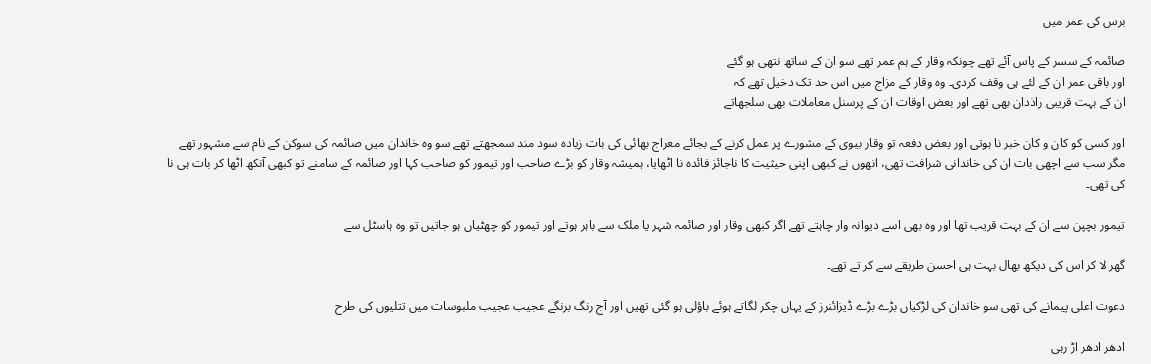برس کی عمر میں

صائمہ کے سسر کے پاس آئے تھے چونکہ وقار کے ہم عمر تھے سو ان کے ساتھ نتھی ہو گئے
اور باقی عمر ان کے لئے ہی وقف کردی۔ وہ وقار کے مزاج میں اس حد تک دخیل تھے کہ
ان کے بہت قریبی راذدان بھی تھے اور بعض اوقات ان کے پرسنل معاملات بھی سلجھاتے

اور کسی کو کان و کان خبر نا ہوتی اور بعض دفعہ تو وقار بیوی کے مشورے پر عمل کرنے کے بجائے معراج بھائی کی بات زیادہ سود مند سمجھتے تھے سو وہ خاندان میں صائمہ کی سوکن کے نام سے مشہور تھے مگر سب سے اچھی بات ان کی خاندانی شرافت تھی، انھوں نے کبھی اپنی حیثیت کا ناجائز فائدہ نا اٹھایا، ہمیشہ وقار کو بڑے صاحب اور تیمور کو صاحب کہا اور صائمہ کے سامنے تو کبھی آنکھ اٹھا کر بات ہی نا کی تھی۔

تیمور بچپن سے ان کے بہت قریب تھا اور وہ بھی اسے دیوانہ وار چاہتے تھے اگر کبھی وقار اور صائمہ شہر یا ملک سے باہر ہوتے اور تیمور کو چھٹیاں ہو جاتیں تو وہ ہاسٹل سے

گھر لا کر اس کی دیکھ بھال بہت ہی احسن طریقے سے کر تے تھے۔

دعوت اعلی پیمانے کی تھی سو خاندان کی لڑکیاں بڑے بڑے ڈیزائنرز کے یہاں چکر لگاتے ہوئے باؤلی ہو گئی تھیں اور آج رنگ برنگے عجیب عجیب ملبوسات میں تتلیوں کی طرح

ادھر ادھر اڑ رہی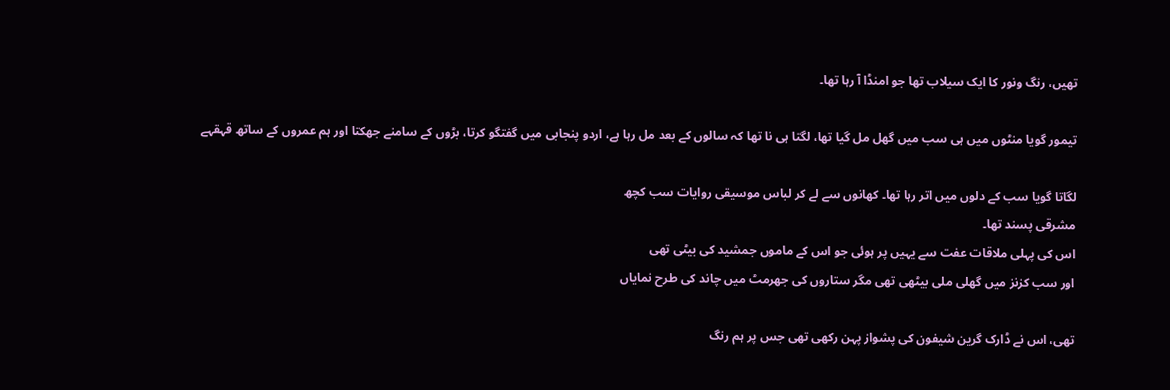تھیں، رنگ ونور کا ایک سیلاب تھا جو امنڈا آ رہا تھا۔

تیمور گویا منٹوں میں ہی سب میں گھل مل گیا تھا، لگتا ہی نا تھا کہ سالوں کے بعد مل رہا ہے، اردو پنجابی میں گفتگو کرتا، بڑوں کے سامنے جھکتا اور ہم عمروں کے ساتھ قہقہے

لگاتا گویا سب کے دلوں میں اتر رہا تھا۔ کھانوں سے لے کر لباس موسیقی روایات سب کچھ
مشرقی پسند تھا۔
اس کی پہلی ملاقات عفت سے یہیں پر ہوئی جو اس کے ماموں جمشید کی بیٹی تھی
اور سب کزنز میں گھلی ملی بیٹھی تھی مگر ستاروں کی جھرمٹ میں چاند کی طرح نمایاں

تھی، اس نے ڈارک گرین شیفون کی پشواز پہن رکھی تھی جس پر ہم رنگ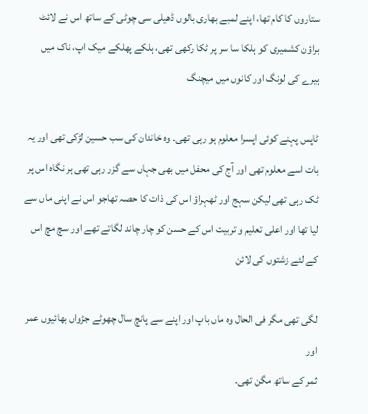ستاروں کا کام تھا، اپنے لمبے بھاری بالوں ڈھیلی سی چوٹی کے ساتھ اس نے لائٹ براؤن کشمیری کو ہلکا سا سر پر ٹکا رکھی تھی، ہلکے پھلکے میک اپ، ناک میں ہیرے کی لونگ اور کانوں میں میچنگ

ٹاپس پہنے کوئی اپسرا معلوم ہو رہی تھی۔ وہ خاندان کی سب حسین لڑکی تھی اور یہ بات اسے معلوم تھی اور آج کی محفل میں بھی جہاں سے گزر رہی تھی ہر نگاہ اس پر ٹک رہی تھی لیکن سہج اور ٹھہراؤ اس کی ذات کا حصہ تھاجو اس نے اپنی ماں سے لیا تھا اور اعلی تعلیم و تربیت اس کے حسن کو چار چاند لگاتے تھے اور سچ مچ اس کے لئے زشتوں کی لائن

لگی تھی مگر فی الحال وہ ماں باپ اور اپنے سے پانچ سال چھوٹے جڑواں بھائیوں عمر اور
ثمر کے ساتھ مگن تھی۔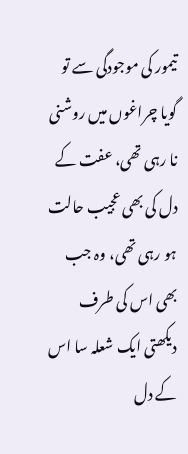تیمور کی موجودگی سے تو گویا چراغوں میں روشنی نا رہی تھی، عفت کے دل کی بھی عجیب حالت ہو رہی تھی، وہ جب بھی اس کی طرف دیکھتی ایک شعلہ سا اس کے دل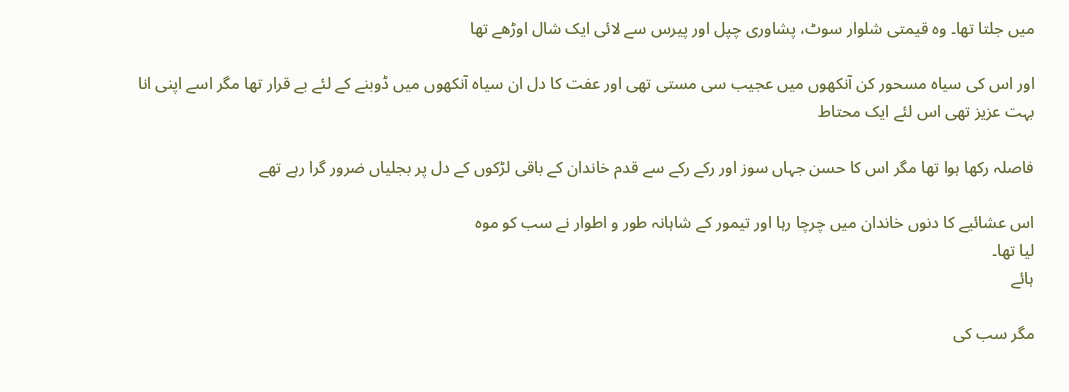میں جلتا تھا۔ وہ قیمتی شلوار سوٹ، پشاوری چپل اور پیرس سے لائی ایک شال اوڑھے تھا

اور اس کی سیاہ مسحور کن آنکھوں میں عجیب سی مستی تھی اور عفت کا دل ان سیاہ آنکھوں میں ڈوبنے کے لئے بے قرار تھا مگر اسے اپنی انا بہت عزیز تھی اس لئے ایک محتاط

فاصلہ رکھا ہوا تھا مگر اس کا حسن جہاں سوز اور رکے رکے سے قدم خاندان کے باقی لڑکوں کے دل پر بجلیاں ضرور گرا رہے تھے

اس عشائیے کا دنوں خاندان میں چرچا رہا اور تیمور کے شاہانہ طور و اطوار نے سب کو موہ
لیا تھا۔
ہائے

مگر سب کی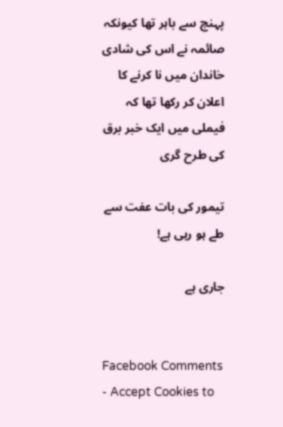پہنچ سے باہر تھا کیونکہ صائمہ نے اس کی شادی خاندان میں نا کرنے کا اعلان کر رکھا تھا کہ فیملی میں ایک خبر برق کی طرح گری

تیمور کی بات عفت سے طے ہو رہی ہے!

جاری ہے


Facebook Comments - Accept Cookies to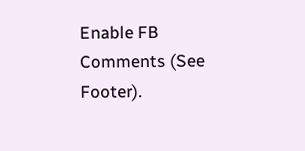Enable FB Comments (See Footer).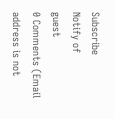Subscribe
Notify of
guest
0 Comments (Email address is not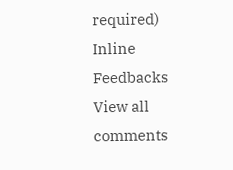required)
Inline Feedbacks
View all comments